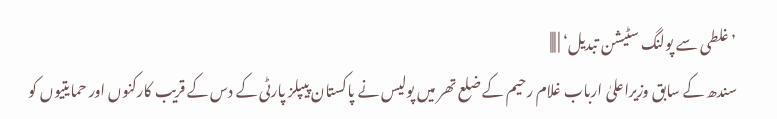’غلطی سے پولنگ سٹیشن تبدیل‘ | |||
سندھ کے سابق وزیراعلیٰ ارباب غلام رحیم کے ضلع تھر میں پولیس نے پاکستان پیپلز پارٹی کے دس کے قریب کارکنوں اور حمایتیوں کو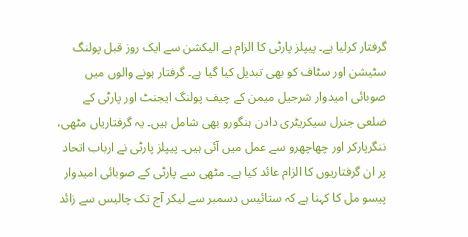گرفتار کرلیا ہے۔ پیپلز پارٹی کا الزام ہے الیکشن سے ایک روز قبل پولنگ سٹیشن اور سٹاف کو بھی تبدیل کیا گیا ہے۔ گرفتار ہونے والوں میں صوبائی امیدوار شرجیل میمن کے چیف پولنگ ایجنٹ اور پارٹی کے ضلعی جنرل سیکریٹری دادن ہنگورو بھی شامل ہیں۔ یہ گرفتاریاں مٹھی، ننگرپارکر اور چھاچھرو سے عمل میں آئی ہیں۔ پیپلز پارٹی نے ارباب اتحاد پر ان گرفتاریوں کا الزام عائد کیا ہے۔ مٹھی سے پارٹی کے صوبائی امیدوار پیسو مل کا کہنا ہے کہ ستائیس دسمبر سے لیکر آج تک چالیس سے زائد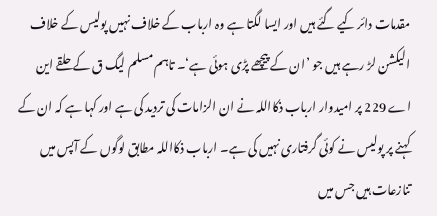مقدمات دائر کیے گئے ہیں اور ایسا لگتا ہے وہ ارباب کے خلاف نہیں پولیس کے خلاف الیکشن لڑ رہے ہیں جو ’ان کے پیچھے پڑی ہوئی ہے‘۔ تاہم مسلم لیگ ق کے حلقے این اے 229 پر امیدوار ارباب ذکااللہ نے ان الزامات کی تردید کی ہے اور کہا ہے کہ ان کے کہنے پر پولیس نے کوئی گرفتاری نہیں کی ہے۔ ارباب ذکااللہ مطابق لوگوں کے آپس میں تنازعات ہیں جس میں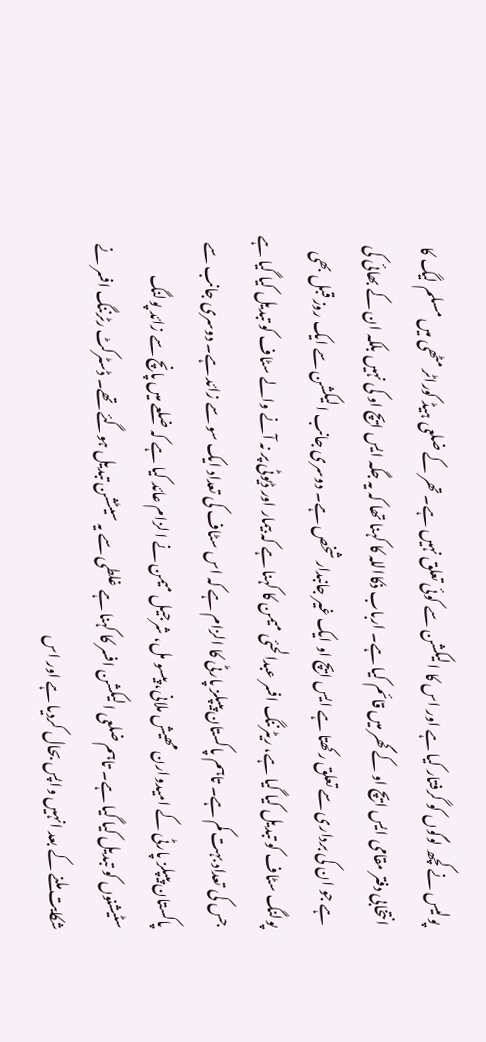پولیس نے کچھ لوگوں کو گرفتار کیا ہے اور اس کا الیکشن سے کوئی تعلق نہیں ہے۔ تھر کے ضلعی ہیڈ کوراٹر مٹھی میں مسلم لیگ کا انتخابی دفتر مقامی ایس ایچ او کے گھر میں قائم کیا ہے۔ ارباب ذکااللہ کا کہنا تھا کہ یہ جگہ ایس ایچ او کی نہیں بلکہ ان کے بھائی کی ہے جو ان کی برداری سے تعلق رکھتا ہے ایس ایچ او ایک غیر جانبدار شخص ہے۔ دوسری جانب الیکشن سے ایک روز قبل بھی پولنگ سٹاف کو تبدیل کیا گیا ہے، ریٹرننگ افسر عبدالحئی میمن کا کہنا ہے کہ بیمار اور ڈیوٹی پر نہ آنے والے سٹاف کو تبدیل کیا گیا ہے جس کی تعداد بہت کم ہے۔ تاہم پاکستان پیپلز پارٹی کا الزام ہے کہ اس سٹاف کی تعداد ایک سو سے زائد ہے۔ دوسری جانب سے پاکستان پیپلز پارٹی کے امیدوارن مھیش ملانی، پیسو مل، شرجیل میمن نے الزام عائد کیا ہے کہ ضلعے میں پانچ سے زائد پولنگ سٹیشنوں کو تبدیل کیا گیا ہے۔ تاہم ضلعی الیکشن افسر کا کہنا ہے غلطی سے یہ سیٹشن تبدیل ہوگئے تھے۔ ڈسٹرکٹ رٹرننگ افسر نے شکایت ملنے کے بعد انہیں واپس بحال کردیا ہے اور اس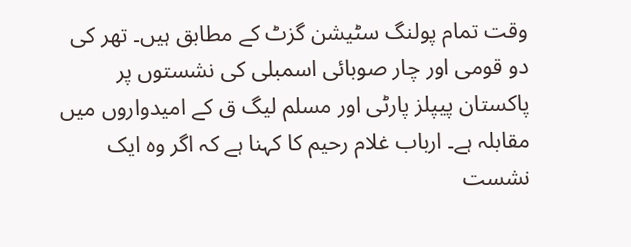وقت تمام پولنگ سٹیشن گزٹ کے مطابق ہیں۔ تھر کی دو قومی اور چار صوبائی اسمبلی کی نشستوں پر پاکستان پیپلز پارٹی اور مسلم لیگ ق کے امیدواروں میں مقابلہ ہے۔ ارباب غلام رحیم کا کہنا ہے کہ اگر وہ ایک نشست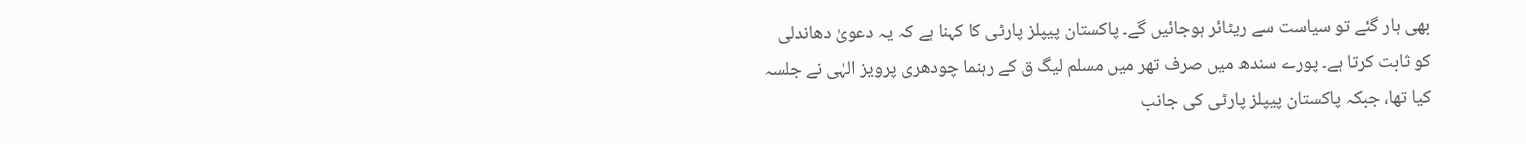بھی ہار گئے تو سیاست سے ریٹائر ہوجائیں گے۔ پاکستان پیپلز پارٹی کا کہنا ہے کہ یہ دعویٰ دھاندلی کو ثابت کرتا ہے۔ پورے سندھ میں صرف تھر میں مسلم لیگ ق کے رہنما چودھری پرویز الہٰی نے جلسہ کیا تھا، جبکہ پاکستان پیپلز پارٹی کی جانب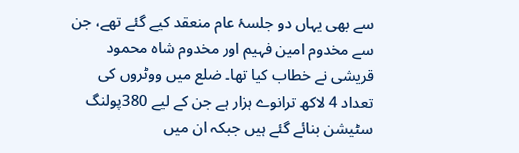سے بھی یہاں دو جلسۂ عام منعقد کیے گئے تھے، جن سے مخدوم امین فہیم اور مخدوم شاہ محمود قریشی نے خطاب کیا تھا۔ ضلع میں ووٹروں کی تعداد 4 لاکھ ترانوے ہزار ہے جن کے لیے 380پولنگ سٹیشن بنائے گئے ہیں جبکہ ان میں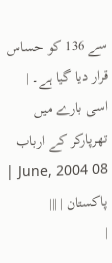سے 136 کو حساس قرار دیا گیا ہے۔ |
اسی بارے میں تھرپارکر کے ارباب 08 June, 2004 | پاکستان | |||
|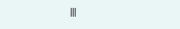|||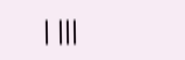| |||